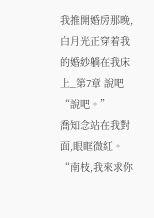我推開婚房那晚,白月光正穿着我的婚紗躺在我床上_第7章 說吧
“說吧。”
喬知念站在我對面,眼眶微紅。
“南枝,我來求你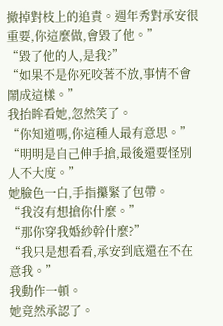撤掉對枝上的追責。週年秀對承安很重要,你這麼做,會毀了他。”
“毀了他的人,是我?”
“如果不是你死咬著不放,事情不會鬧成這樣。”
我抬眸看她,忽然笑了。
“你知道嗎,你這種人最有意思。”
“明明是自己伸手搶,最後還要怪別人不大度。”
她臉色一白,手指攥緊了包帶。
“我沒有想搶你什麼。”
“那你穿我婚紗幹什麼?”
“我只是想看看,承安到底還在不在意我。”
我動作一頓。
她竟然承認了。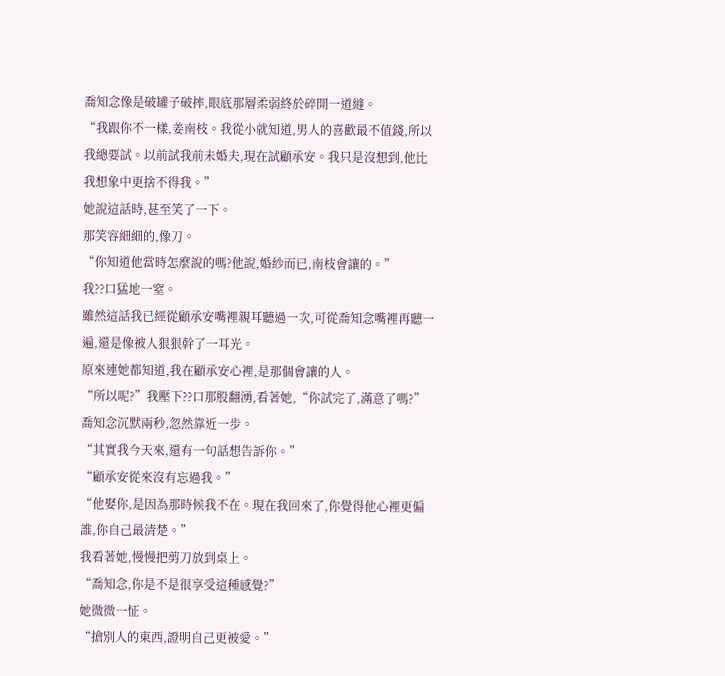喬知念像是破罐子破摔,眼底那層柔弱終於碎開一道縫。
“我跟你不一樣,姜南枝。我從小就知道,男人的喜歡最不值錢,所以我總要試。以前試我前未婚夫,現在試顧承安。我只是沒想到,他比我想象中更捨不得我。”
她說這話時,甚至笑了一下。
那笑容細細的,像刀。
“你知道他當時怎麼說的嗎?他說,婚紗而已,南枝會讓的。”
我??口猛地一窒。
雖然這話我已經從顧承安嘴裡親耳聽過一次,可從喬知念嘴裡再聽一遍,還是像被人狠狠幹了一耳光。
原來連她都知道,我在顧承安心裡,是那個會讓的人。
“所以呢?”我壓下??口那股翻湧,看著她,“你試完了,滿意了嗎?”
喬知念沉默兩秒,忽然靠近一步。
“其實我今天來,還有一句話想告訴你。”
“顧承安從來沒有忘過我。”
“他娶你,是因為那時候我不在。現在我回來了,你覺得他心裡更偏誰,你自己最清楚。”
我看著她,慢慢把剪刀放到桌上。
“喬知念,你是不是很享受這種感覺?”
她微微一怔。
“搶別人的東西,證明自己更被愛。”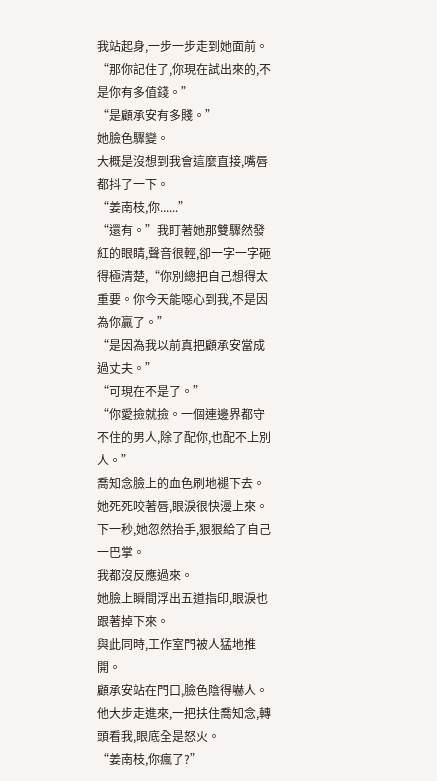我站起身,一步一步走到她面前。
“那你記住了,你現在試出來的,不是你有多值錢。”
“是顧承安有多賤。”
她臉色驟變。
大概是沒想到我會這麼直接,嘴唇都抖了一下。
“姜南枝,你......”
“還有。”我盯著她那雙驟然發紅的眼睛,聲音很輕,卻一字一字砸得極清楚,“你別總把自己想得太重要。你今天能噁心到我,不是因為你贏了。”
“是因為我以前真把顧承安當成過丈夫。”
“可現在不是了。”
“你愛撿就撿。一個連邊界都守不住的男人,除了配你,也配不上別人。”
喬知念臉上的血色刷地褪下去。
她死死咬著唇,眼淚很快漫上來。
下一秒,她忽然抬手,狠狠給了自己一巴掌。
我都沒反應過來。
她臉上瞬間浮出五道指印,眼淚也跟著掉下來。
與此同時,工作室門被人猛地推開。
顧承安站在門口,臉色陰得嚇人。
他大步走進來,一把扶住喬知念,轉頭看我,眼底全是怒火。
“姜南枝,你瘋了?”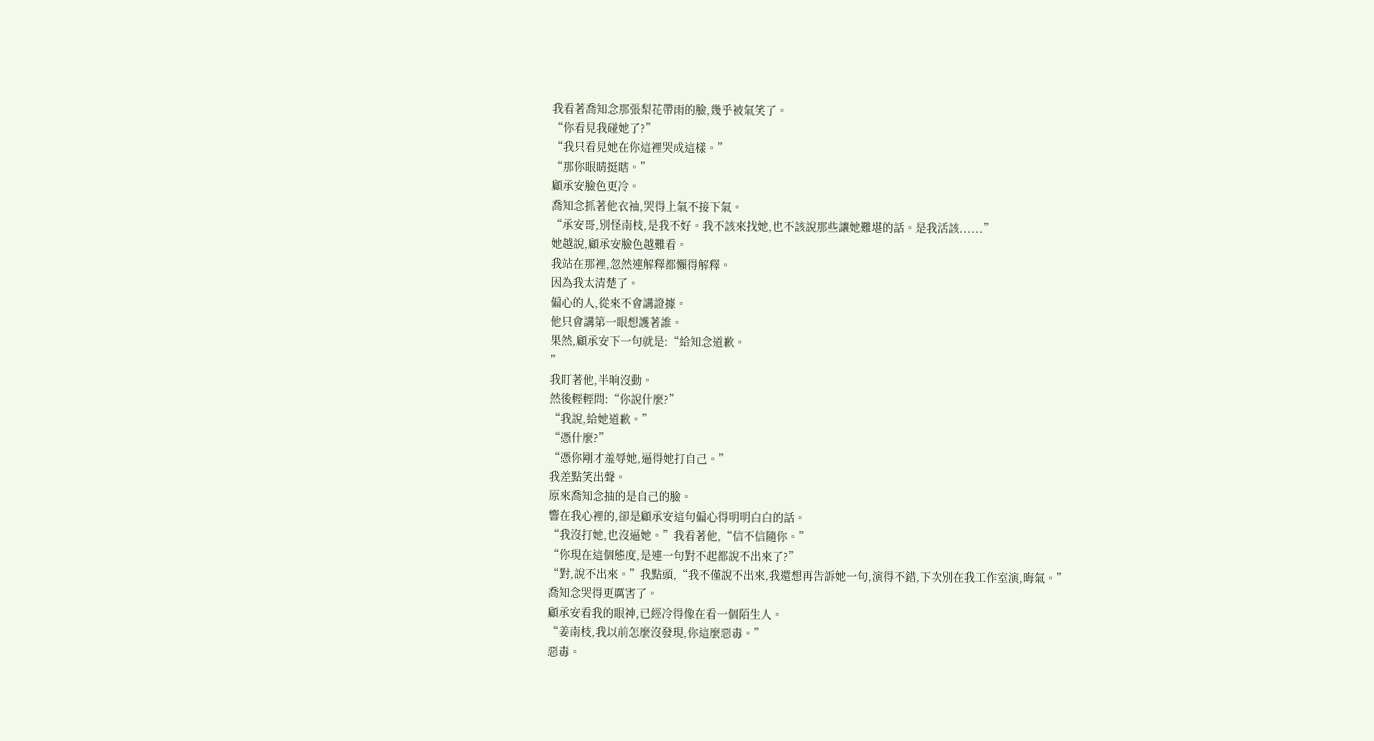我看著喬知念那張梨花帶雨的臉,幾乎被氣笑了。
“你看見我碰她了?”
“我只看見她在你這裡哭成這樣。”
“那你眼睛挺瞎。”
顧承安臉色更冷。
喬知念抓著他衣袖,哭得上氣不接下氣。
“承安哥,別怪南枝,是我不好。我不該來找她,也不該說那些讓她難堪的話。是我活該......”
她越說,顧承安臉色越難看。
我站在那裡,忽然連解釋都懶得解釋。
因為我太清楚了。
偏心的人,從來不會講證據。
他只會講第一眼想護著誰。
果然,顧承安下一句就是:“給知念道歉。
”
我盯著他,半晌沒動。
然後輕輕問:“你說什麼?”
“我說,給她道歉。”
“憑什麼?”
“憑你剛才羞辱她,逼得她打自己。”
我差點笑出聲。
原來喬知念抽的是自己的臉。
響在我心裡的,卻是顧承安這句偏心得明明白白的話。
“我沒打她,也沒逼她。”我看著他,“信不信隨你。”
“你現在這個態度,是連一句對不起都說不出來了?”
“對,說不出來。”我點頭,“我不僅說不出來,我還想再告訴她一句,演得不錯,下次別在我工作室演,晦氣。”
喬知念哭得更厲害了。
顧承安看我的眼神,已經冷得像在看一個陌生人。
“姜南枝,我以前怎麼沒發現,你這麼惡毒。”
惡毒。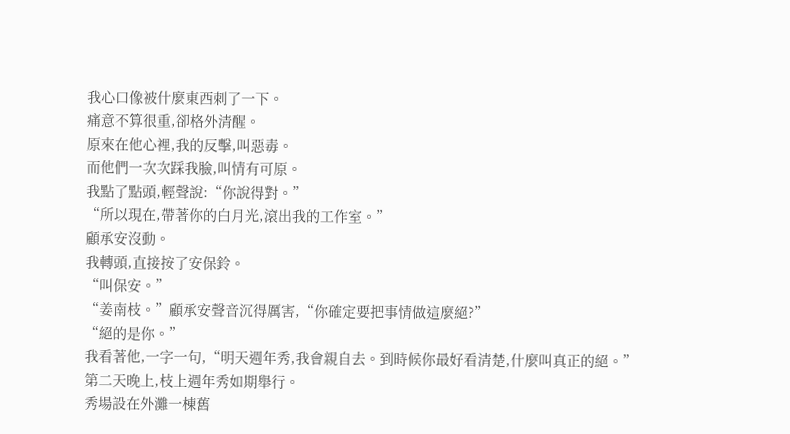我心口像被什麼東西刺了一下。
痛意不算很重,卻格外清醒。
原來在他心裡,我的反擊,叫惡毒。
而他們一次次踩我臉,叫情有可原。
我點了點頭,輕聲說:“你說得對。”
“所以現在,帶著你的白月光,滾出我的工作室。”
顧承安沒動。
我轉頭,直接按了安保鈴。
“叫保安。”
“姜南枝。”顧承安聲音沉得厲害,“你確定要把事情做這麼絕?”
“絕的是你。”
我看著他,一字一句,“明天週年秀,我會親自去。到時候你最好看清楚,什麼叫真正的絕。”
第二天晚上,枝上週年秀如期舉行。
秀場設在外灘一棟舊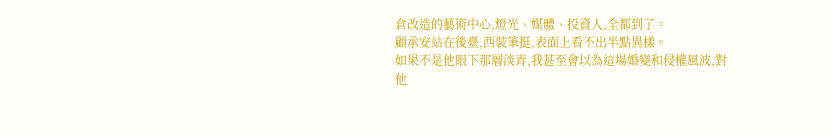倉改造的藝術中心,燈光、媒體、投資人,全都到了。
顧承安站在後臺,西裝筆挺,表面上看不出半點異樣。
如果不是他眼下那層淡青,我甚至會以為這場婚變和侵權風波,對他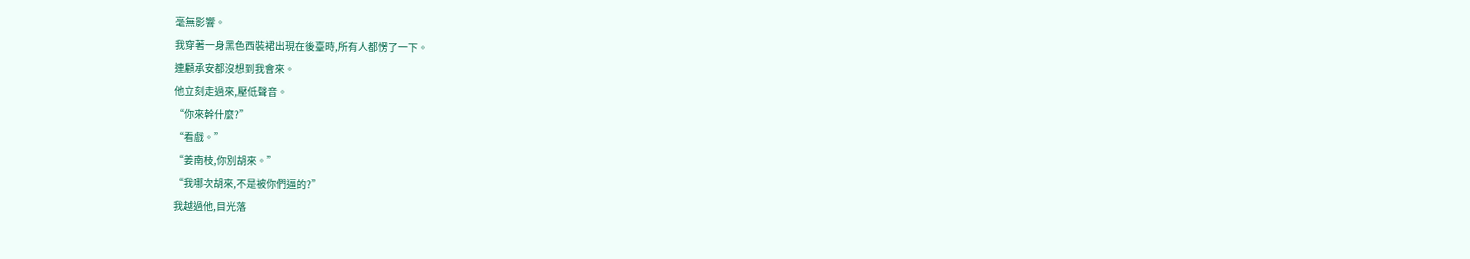毫無影響。
我穿著一身黑色西裝裙出現在後臺時,所有人都愣了一下。
連顧承安都沒想到我會來。
他立刻走過來,壓低聲音。
“你來幹什麼?”
“看戲。”
“姜南枝,你別胡來。”
“我哪次胡來,不是被你們逼的?”
我越過他,目光落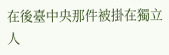在後臺中央那件被掛在獨立人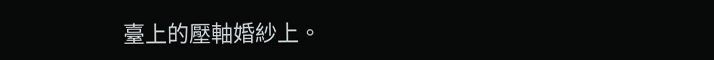臺上的壓軸婚紗上。